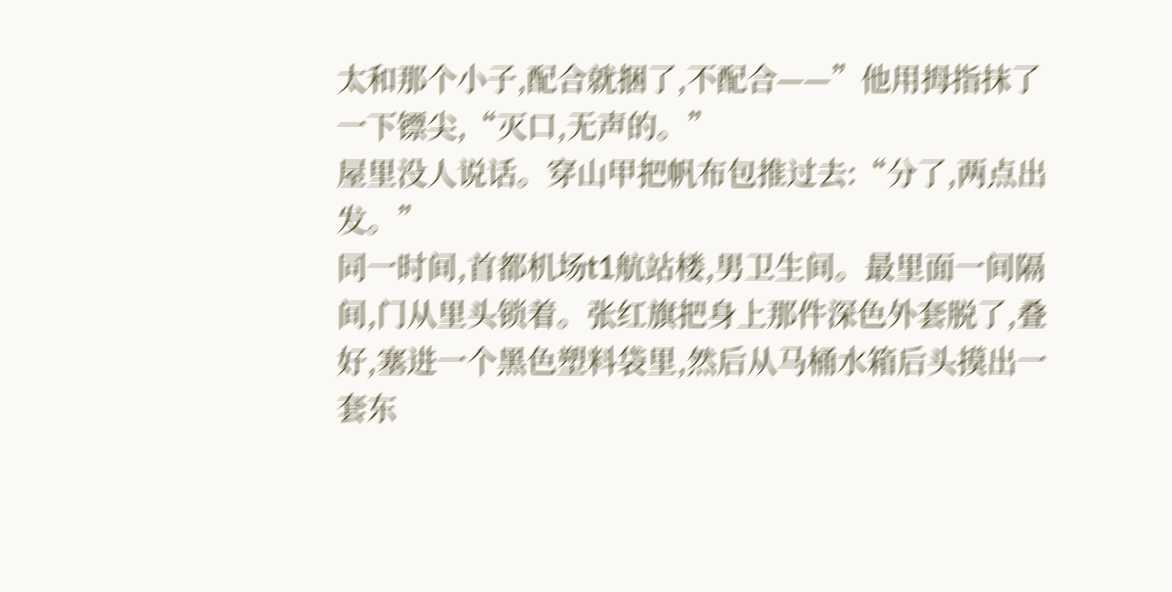太和那个小子,配合就捆了,不配合——”他用拇指抹了一下镖尖,“灭口,无声的。”
屋里没人说话。穿山甲把帆布包推过去:“分了,两点出发。”
同一时间,首都机场t1航站楼,男卫生间。最里面一间隔间,门从里头锁着。张红旗把身上那件深色外套脱了,叠好,塞进一个黑色塑料袋里,然后从马桶水箱后头摸出一套东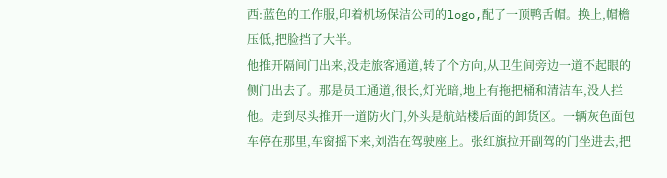西:蓝色的工作服,印着机场保洁公司的logo,配了一顶鸭舌帽。换上,帽檐压低,把脸挡了大半。
他推开隔间门出来,没走旅客通道,转了个方向,从卫生间旁边一道不起眼的侧门出去了。那是员工通道,很长,灯光暗,地上有拖把桶和清洁车,没人拦他。走到尽头推开一道防火门,外头是航站楼后面的卸货区。一辆灰色面包车停在那里,车窗摇下来,刘浩在驾驶座上。张红旗拉开副驾的门坐进去,把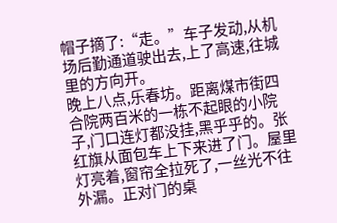帽子摘了:“走。”车子发动,从机场后勤通道驶出去,上了高速,往城里的方向开。
晚上八点,乐春坊。距离煤市街四合院两百米的一栋不起眼的小院子,门口连灯都没挂,黑乎乎的。张红旗从面包车上下来进了门。屋里灯亮着,窗帘全拉死了,一丝光不往外漏。正对门的桌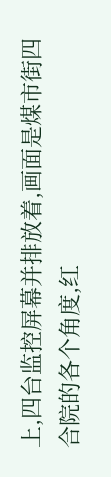上,四台监控屏幕并排放着,画面是煤市街四合院的各个角度,红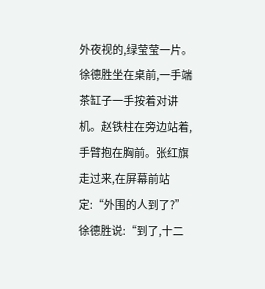外夜视的,绿莹莹一片。
徐德胜坐在桌前,一手端茶缸子一手按着对讲机。赵铁柱在旁边站着,手臂抱在胸前。张红旗走过来,在屏幕前站定:“外围的人到了?”
徐德胜说:“到了,十二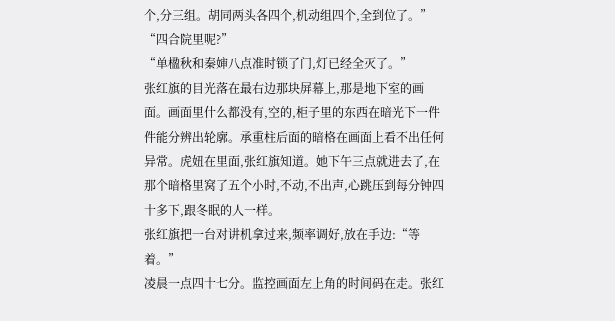个,分三组。胡同两头各四个,机动组四个,全到位了。”
“四合院里呢?”
“单楹秋和秦婶八点准时锁了门,灯已经全灭了。”
张红旗的目光落在最右边那块屏幕上,那是地下室的画面。画面里什么都没有,空的,柜子里的东西在暗光下一件件能分辨出轮廓。承重柱后面的暗格在画面上看不出任何异常。虎妞在里面,张红旗知道。她下午三点就进去了,在那个暗格里窝了五个小时,不动,不出声,心跳压到每分钟四十多下,跟冬眠的人一样。
张红旗把一台对讲机拿过来,频率调好,放在手边:“等着。”
凌晨一点四十七分。监控画面左上角的时间码在走。张红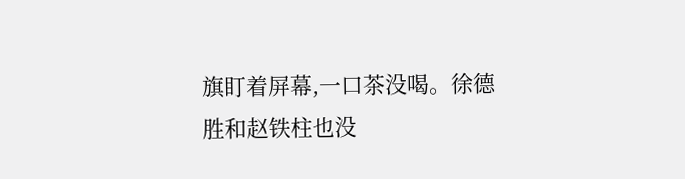旗盯着屏幕,一口茶没喝。徐德胜和赵铁柱也没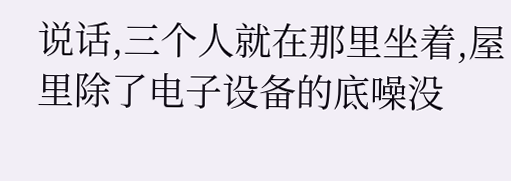说话,三个人就在那里坐着,屋里除了电子设备的底噪没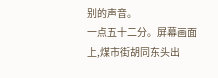别的声音。
一点五十二分。屏幕画面上,煤市街胡同东头出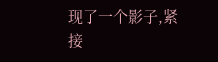现了一个影子,紧接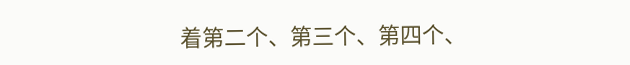着第二个、第三个、第四个、